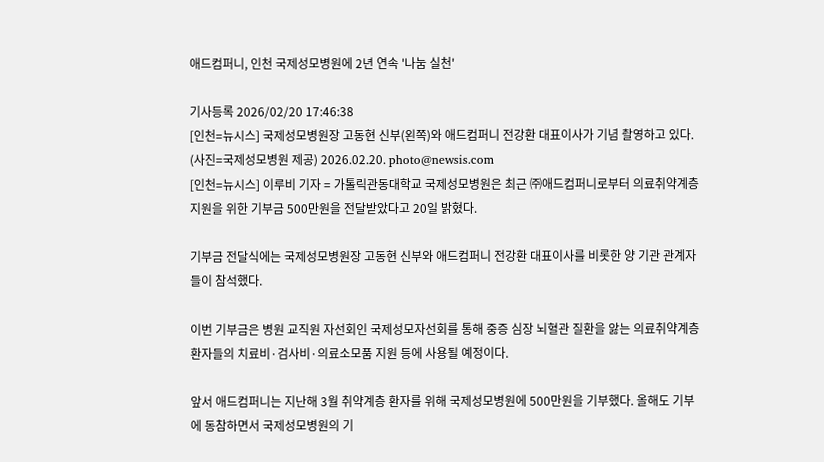애드컴퍼니, 인천 국제성모병원에 2년 연속 '나눔 실천'

기사등록 2026/02/20 17:46:38
[인천=뉴시스] 국제성모병원장 고동현 신부(왼쪽)와 애드컴퍼니 전강환 대표이사가 기념 촬영하고 있다. (사진=국제성모병원 제공) 2026.02.20. photo@newsis.com
[인천=뉴시스] 이루비 기자 = 가톨릭관동대학교 국제성모병원은 최근 ㈜애드컴퍼니로부터 의료취약계층 지원을 위한 기부금 500만원을 전달받았다고 20일 밝혔다.

기부금 전달식에는 국제성모병원장 고동현 신부와 애드컴퍼니 전강환 대표이사를 비롯한 양 기관 관계자들이 참석했다.

이번 기부금은 병원 교직원 자선회인 국제성모자선회를 통해 중증 심장 뇌혈관 질환을 앓는 의료취약계층 환자들의 치료비·검사비·의료소모품 지원 등에 사용될 예정이다.

앞서 애드컴퍼니는 지난해 3월 취약계층 환자를 위해 국제성모병원에 500만원을 기부했다. 올해도 기부에 동참하면서 국제성모병원의 기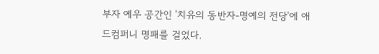부자 예우 공간인 '치유의 동반자-명예의 전당'에 애드컴퍼니 명패를 걸었다.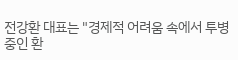전강환 대표는 "경제적 어려움 속에서 투병 중인 환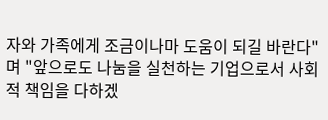자와 가족에게 조금이나마 도움이 되길 바란다"며 "앞으로도 나눔을 실천하는 기업으로서 사회적 책임을 다하겠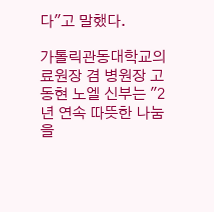다"고 말했다.

가톨릭관동대학교의료원장 겸 병원장 고동현 노엘 신부는 "2년 연속 따뜻한 나눔을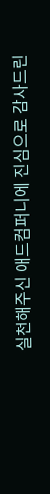실천해주신 애드컴퍼니에 진심으로 감사드린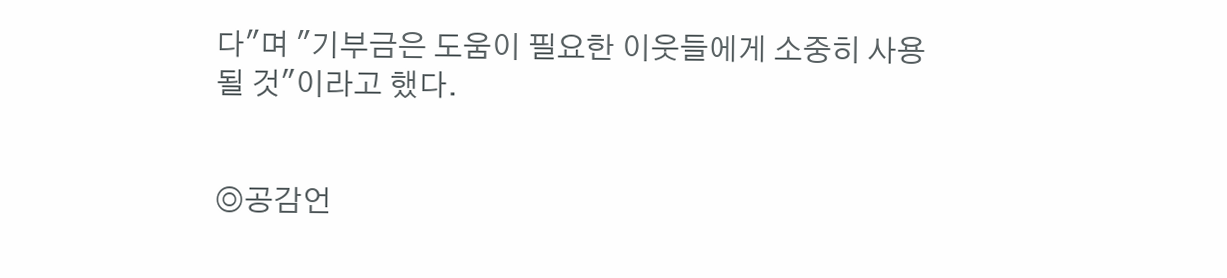다"며 "기부금은 도움이 필요한 이웃들에게 소중히 사용될 것"이라고 했다.


◎공감언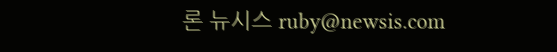론 뉴시스 ruby@newsis.com